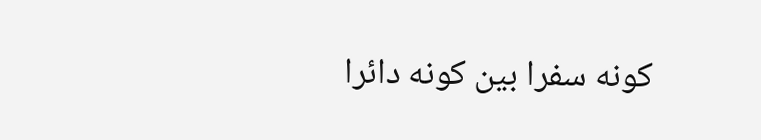كونه سفرا بين كونه دائرا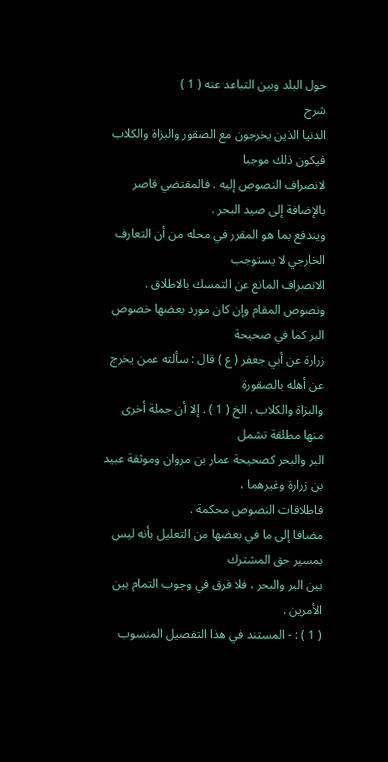حول البلد وبين التباعد عنه ( 1 )
شرح
الدنيا الذين يخرجون مع الصقور والبزاة والكلاب فيكون ذلك موجبا
لانصراف النصوص إليه . فالمقتضي قاصر بالإضافة إلى صيد البحر .
ويندفع بما هو المقرر في محله من أن التعارف الخارجي لا يستوجب
الانصراف المانع عن التمسك بالاطلاق .
ونصوص المقام وإن كان مورد بعضها خصوص البر كما في صحيحة
زرارة عن أبي جعفر ( ع ) قال : سألته عمن يخرج عن أهله بالصقورة
والبزاة والكلاب . الخ ( 1 ) . إلا أن جملة أخرى منها مطلقة تشمل
البر والبحر كصحيحة عمار بن مروان وموثقة عبيد بن زرارة وغيرهما ،
فاطلاقات النصوص محكمة .
مضافا إلى ما في بعضها من التعليل بأنه ليس بمسير حق المشترك
بين البر والبحر ، فلا فرق في وجوب التمام بين الأمرين .
( 1 ) : - المستند في هذا التفصيل المنسوب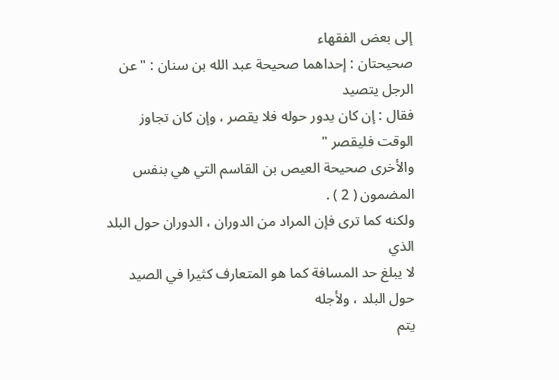إلى بعض الفقهاء
صحيحتان : إحداهما صحيحة عبد الله بن سنان : " عن الرجل يتصيد
فقال : إن كان يدور حوله فلا يقصر ، وإن كان تجاوز الوقت فليقصر "
والأخرى صحيحة العيص بن القاسم التي هي بنفس المضمون ( 2 ) .
ولكنه كما ترى فإن المراد من الدوران ، الدوران حول البلد الذي
لا يبلغ حد المسافة كما هو المتعارف كثيرا في الصيد حول البلد ، ولأجله
يتم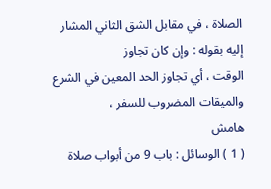الصلاة ، في مقابل الشق الثاني المشار إليه بقوله : وإن كان تجاوز
الوقت ، أي تجاوز الحد المعين في الشرع والميقات المضروب للسفر ،
هامش
( 1 ) الوسائل : باب 9 من أبواب صلاة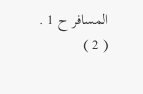المسافر ح 1 .
( 2 )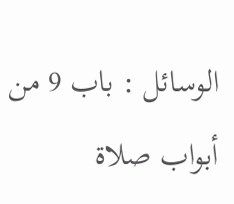الوسائل : باب 9 من أبواب صلاة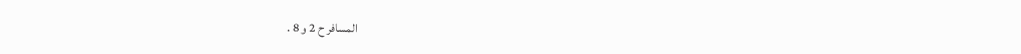المسافر ح 2 و 8 .